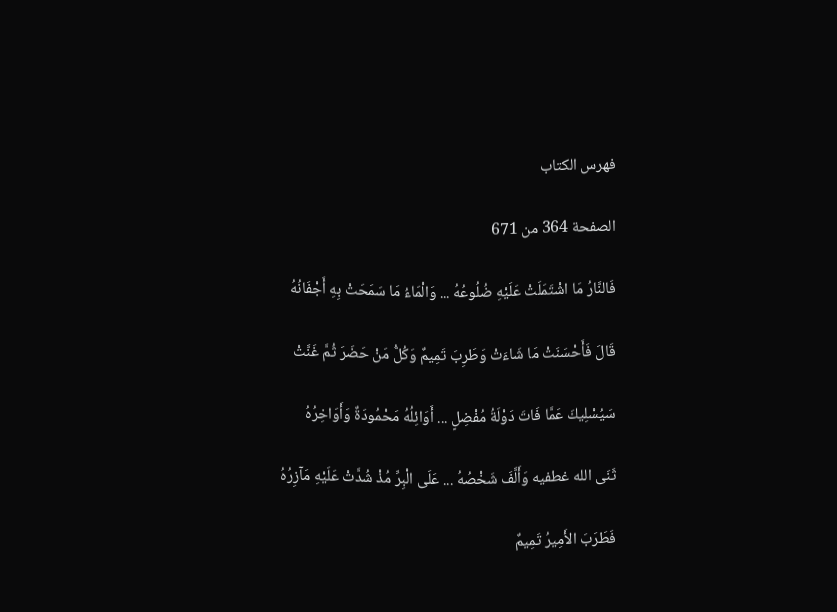فهرس الكتاب

الصفحة 364 من 671

فَالنَّارُ مَا اشْتَمَلَتْ عَلَيْهِ ضُلُوعُهُ ... وَالْمَاءُ مَا سَمَحَتْ بِهِ أَجْفَانُهُ

قَالَ فَأَحْسَنَتْ مَا شَاءَتْ وَطَرِبَ تَمِيمٌ وَكُلُّ مَنْ حَضَرَ ثُمَّ غَنَّتْ

سَيُسْلِيكَ عَمَّا فَاتَ دَوْلَةُ مُفْضِلٍ ... أَوَائِلُهُ مَحْمُودَةٌ وَأَوَاخِرُهُ

ثَنَى الله غطفيه وَأَلَّفَ شَخْصُهُ ... عَلَى الْبِرِّ مُذْ شُدَّتْ عَلَيْهِ مَآزِرُهُ

فَطَرَبَ الأَمِيرُ تَمِيمٌ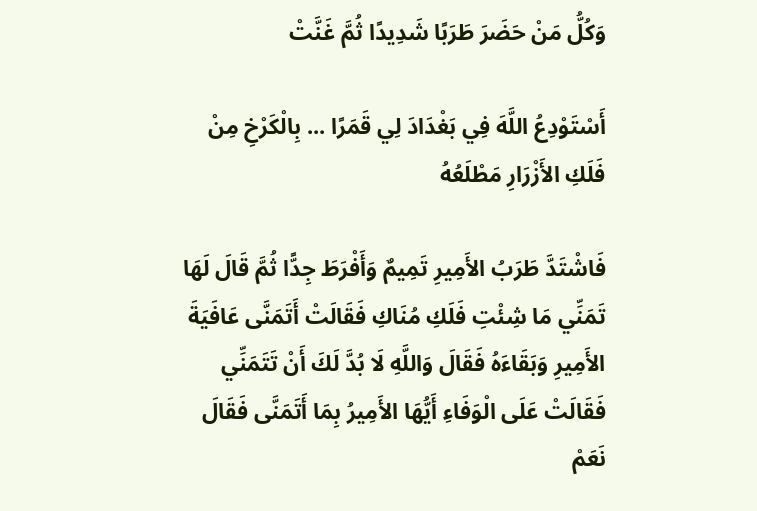وَكُلُّ مَنْ حَضَرَ طَرَبًا شَدِيدًا ثُمَّ غَنَّتْ

أَسْتَوْدِعُ اللَّهَ فِي بَغْدَادَ لِي قَمَرًا ... بِالْكَرْخِ مِنْ فَلَكِ الأَزْرَارِ مَطْلَعُهُ

فَاشْتَدَّ طَرَبُ الأَمِيرِ تَمِيمٌ وَأَفْرَطَ جِدًّا ثُمَّ قَالَ لَهَا تَمَنِّي مَا شِئْتِ فَلَكِ مُنَاكِ فَقَالَتْ أَتَمَنَّى عَافَيَةَ الأَمِيرِ وَبَقَاءَهُ فَقَالَ وَاللَّهِ لَا بُدَّ لَكَ أَنْ تَتَمَنِّي فَقَالَتْ عَلَى الْوَفَاءِ أَيُّهَا الأَمِيرُ بِمَا أَتَمَنَّى فَقَالَ نَعَمْ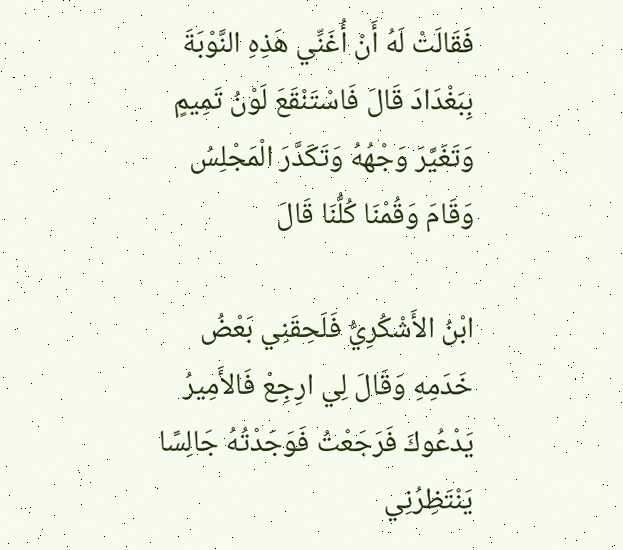فَقَالَتْ لَهُ أَنْ أُغَنِّي هَذِهِ النَّوْبَةَ بِبَغْدَادَ قَالَ فَاسْتَنْقَعَ لَوْنُ تَمِيمٍ وَتَغَيَّرَ وَجْهُهُ وَتَكَدَّرَ الْمَجْلِسُ وَقَامَ وَقُمْنَا كُلُّنَا قَالَ

ابْنُ الأَشْكُرِيُّ فَلَحِقَنِي بَعْضُ خَدَمِهِ وَقَالَ لِي ارِجِعْ فَالأَمِيرُ يَدْعُوكَ فَرَجَعْتُ فَوَجَدْتُهُ جَالِسًا يَنْتَظِرُنِي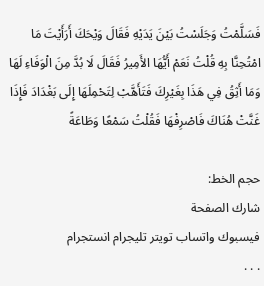فَسَلَّمْتُ وَجَلَسْتُ بَيْنَ يَدَيْهِ فَقَالَ وَيْحَكَ أَرَأَيْتَ مَا امْتُحِنَّا بِهِ قُلْتُ نَعَمْ أَيُّهَا الأَمِيرُ فَقَالَ لَا بُدَّ مِنَ الْوَفَاءِ لَهَا وَمَا أَثِقُ فِي هَذَا بِغَيْرِكَ فَتَأَهَّبْ لِتَحْمِلَهَا إِلَى بَغْدَادَ فَإِذَا غَنَّتْ هُنَاكَ فَاصْرِفْهَا فَقُلْتُ سَمْعًا وَطَاعَةً

حجم الخط:
شارك الصفحة
فيسبوك واتساب تويتر تليجرام انستجرام
. . .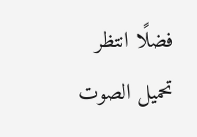فضلًا انتظر تحميل الصوت